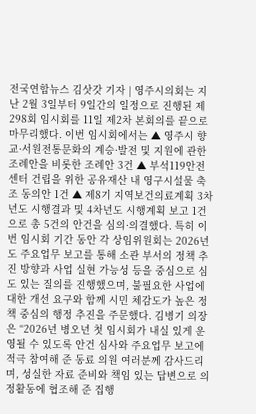전국연합뉴스 김삿갓 기자 | 영주시의회는 지난 2월 3일부터 9일간의 일정으로 진행된 제298회 임시회를 11일 제2차 본회의를 끝으로 마무리했다. 이번 임시회에서는 ▲ 영주시 향교·서원전통문화의 계승·발전 및 지원에 관한 조례안을 비롯한 조례안 3건 ▲ 부석119안전센터 건립을 위한 공유재산 내 영구시설물 축조 동의안 1건 ▲ 제8기 지역보건의료계획 3차년도 시행결과 및 4차년도 시행계획 보고 1건으로 총 5건의 안건을 심의·의결했다. 특히 이번 임시회 기간 동안 각 상임위원회는 2026년도 주요업무 보고를 통해 소관 부서의 정책 추진 방향과 사업 실현 가능성 등을 중심으로 심도 있는 질의를 진행했으며, 불필요한 사업에 대한 개선 요구와 함께 시민 체감도가 높은 정책 중심의 행정 추진을 주문했다. 김병기 의장은 “2026년 병오년 첫 임시회가 내실 있게 운영될 수 있도록 안건 심사와 주요업무 보고에 적극 참여해 준 동료 의원 여러분께 감사드리며, 성실한 자료 준비와 책임 있는 답변으로 의정활동에 협조해 준 집행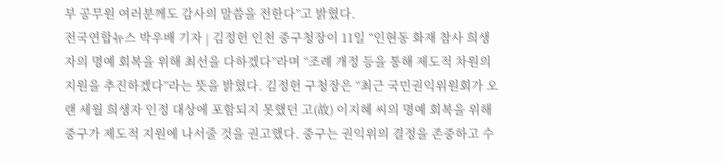부 공무원 여러분께도 감사의 말씀을 전한다”고 밝혔다.
전국연합뉴스 박우배 기자 | 김정헌 인천 중구청장이 11일 “인현동 화재 참사 희생자의 명예 회복을 위해 최선을 다하겠다”라며 “조례 개정 등을 통해 제도적 차원의 지원을 추진하겠다”라는 뜻을 밝혔다. 김정헌 구청장은 “최근 국민권익위원회가 오랜 세월 희생자 인정 대상에 포함되지 못했던 고(故) 이지혜 씨의 명예 회복을 위해 중구가 제도적 지원에 나서줄 것을 권고했다. 중구는 권익위의 결정을 존중하고 수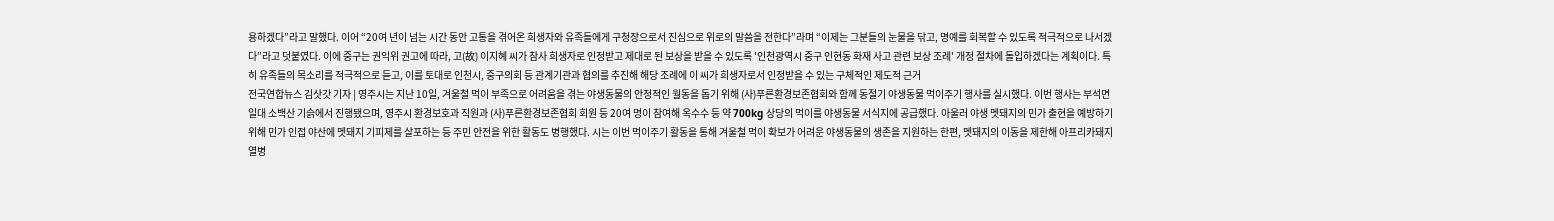용하겠다”라고 말했다. 이어 “20여 년이 넘는 시간 동안 고통을 겪어온 희생자와 유족들에게 구청장으로서 진심으로 위로의 말씀을 전한다”라며 “이제는 그분들의 눈물을 닦고, 명예를 회복할 수 있도록 적극적으로 나서겠다”라고 덧붙였다. 이에 중구는 권익위 권고에 따라, 고(故) 이지혜 씨가 참사 희생자로 인정받고 제대로 된 보상을 받을 수 있도록 '인천광역시 중구 인현동 화재 사고 관련 보상 조례' 개정 절차에 돌입하겠다는 계획이다. 특히 유족들의 목소리를 적극적으로 듣고, 이를 토대로 인천시, 중구의회 등 관계기관과 협의를 추진해 해당 조례에 이 씨가 희생자로서 인정받을 수 있는 구체적인 제도적 근거
전국연합뉴스 김삿갓 기자 | 영주시는 지난 10일, 겨울철 먹이 부족으로 어려움을 겪는 야생동물의 안정적인 월동을 돕기 위해 (사)푸른환경보존협회와 함께 동절기 야생동물 먹이주기 행사를 실시했다. 이번 행사는 부석면 일대 소백산 기슭에서 진행됐으며, 영주시 환경보호과 직원과 (사)푸른환경보존협회 회원 등 20여 명이 참여해 옥수수 등 약 700kg 상당의 먹이를 야생동물 서식지에 공급했다. 아울러 야생 멧돼지의 민가 출현을 예방하기 위해 민가 인접 야산에 멧돼지 기피제를 살포하는 등 주민 안전을 위한 활동도 병행했다. 시는 이번 먹이주기 활동을 통해 겨울철 먹이 확보가 어려운 야생동물의 생존을 지원하는 한편, 멧돼지의 이동을 제한해 아프리카돼지열병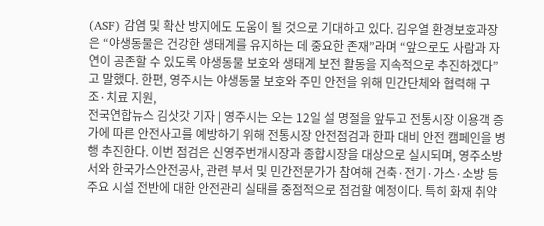(ASF) 감염 및 확산 방지에도 도움이 될 것으로 기대하고 있다. 김우열 환경보호과장은 “야생동물은 건강한 생태계를 유지하는 데 중요한 존재”라며 “앞으로도 사람과 자연이 공존할 수 있도록 야생동물 보호와 생태계 보전 활동을 지속적으로 추진하겠다”고 말했다. 한편, 영주시는 야생동물 보호와 주민 안전을 위해 민간단체와 협력해 구조·치료 지원,
전국연합뉴스 김삿갓 기자 | 영주시는 오는 12일 설 명절을 앞두고 전통시장 이용객 증가에 따른 안전사고를 예방하기 위해 전통시장 안전점검과 한파 대비 안전 캠페인을 병행 추진한다. 이번 점검은 신영주번개시장과 종합시장을 대상으로 실시되며, 영주소방서와 한국가스안전공사, 관련 부서 및 민간전문가가 참여해 건축·전기·가스·소방 등 주요 시설 전반에 대한 안전관리 실태를 중점적으로 점검할 예정이다. 특히 화재 취약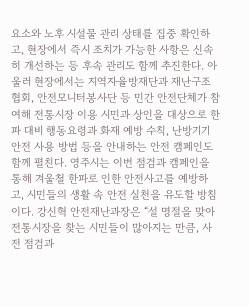요소와 노후 시설물 관리 상태를 집중 확인하고, 현장에서 즉시 조치가 가능한 사항은 신속히 개선하는 등 후속 관리도 함께 추진한다. 아울러 현장에서는 지역자율방재단과 재난구조협회, 안전모니터봉사단 등 민간 안전단체가 참여해 전통시장 이용 시민과 상인을 대상으로 한파 대비 행동요령과 화재 예방 수칙, 난방기기 안전 사용 방법 등을 안내하는 안전 캠페인도 함께 펼친다. 영주시는 이번 점검과 캠페인을 통해 겨울철 한파로 인한 안전사고를 예방하고, 시민들의 생활 속 안전 실천을 유도할 방침이다. 강신혁 안전재난과장은 “설 명절을 맞아 전통시장을 찾는 시민들이 많아지는 만큼, 사전 점검과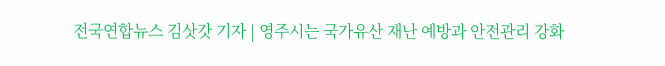전국연합뉴스 김삿갓 기자 | 영주시는 국가유산 재난 예방과 안전관리 강화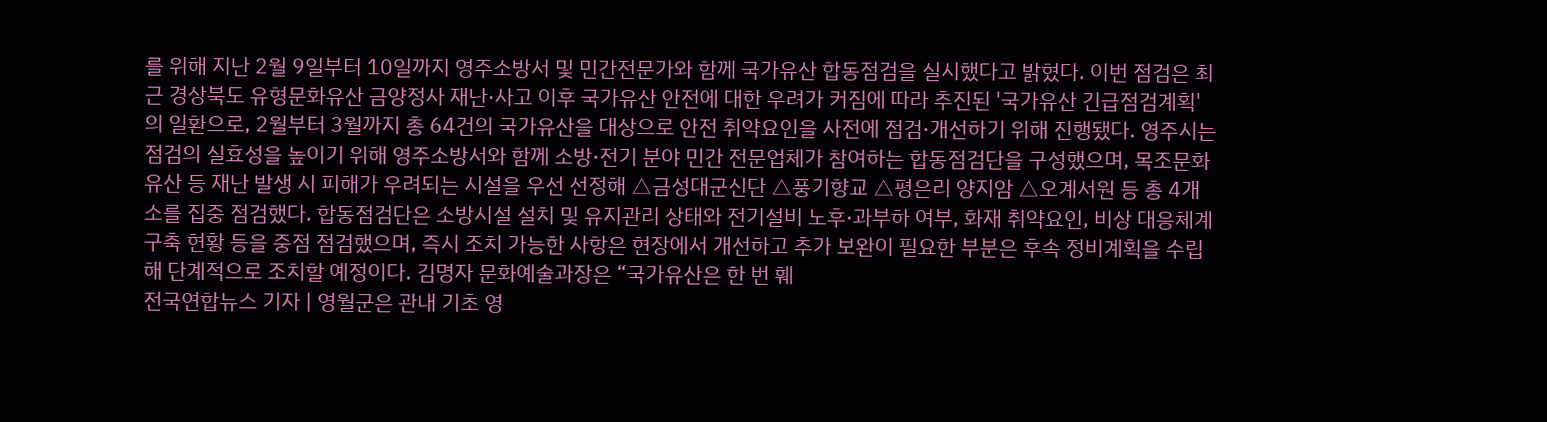를 위해 지난 2월 9일부터 10일까지 영주소방서 및 민간전문가와 함께 국가유산 합동점검을 실시했다고 밝혔다. 이번 점검은 최근 경상북도 유형문화유산 금양정사 재난·사고 이후 국가유산 안전에 대한 우려가 커짐에 따라 추진된 '국가유산 긴급점검계획'의 일환으로, 2월부터 3월까지 총 64건의 국가유산을 대상으로 안전 취약요인을 사전에 점검·개선하기 위해 진행됐다. 영주시는 점검의 실효성을 높이기 위해 영주소방서와 함께 소방·전기 분야 민간 전문업체가 참여하는 합동점검단을 구성했으며, 목조문화유산 등 재난 발생 시 피해가 우려되는 시설을 우선 선정해 △금성대군신단 △풍기향교 △평은리 양지암 △오계서원 등 총 4개소를 집중 점검했다. 합동점검단은 소방시설 설치 및 유지관리 상태와 전기설비 노후·과부하 여부, 화재 취약요인, 비상 대응체계 구축 현황 등을 중점 점검했으며, 즉시 조치 가능한 사항은 현장에서 개선하고 추가 보완이 필요한 부분은 후속 정비계획을 수립해 단계적으로 조치할 예정이다. 김명자 문화예술과장은 “국가유산은 한 번 훼
전국연합뉴스 기자 | 영월군은 관내 기초 영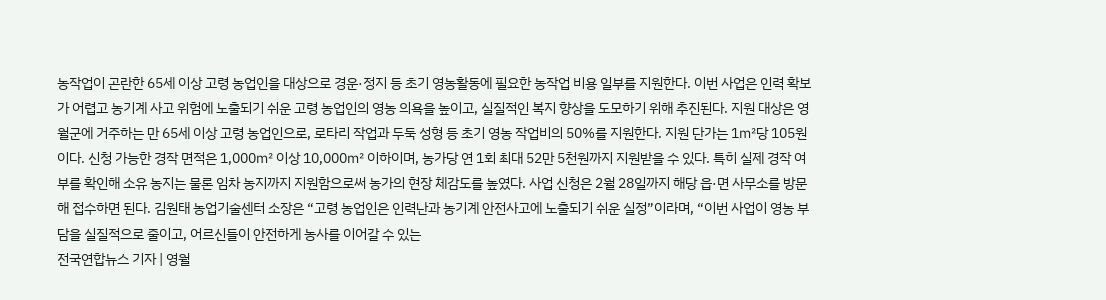농작업이 곤란한 65세 이상 고령 농업인을 대상으로 경운·정지 등 초기 영농활동에 필요한 농작업 비용 일부를 지원한다. 이번 사업은 인력 확보가 어렵고 농기계 사고 위험에 노출되기 쉬운 고령 농업인의 영농 의욕을 높이고, 실질적인 복지 향상을 도모하기 위해 추진된다. 지원 대상은 영월군에 거주하는 만 65세 이상 고령 농업인으로, 로타리 작업과 두둑 성형 등 초기 영농 작업비의 50%를 지원한다. 지원 단가는 1㎡당 105원이다. 신청 가능한 경작 면적은 1,000㎡ 이상 10,000㎡ 이하이며, 농가당 연 1회 최대 52만 5천원까지 지원받을 수 있다. 특히 실제 경작 여부를 확인해 소유 농지는 물론 임차 농지까지 지원함으로써 농가의 현장 체감도를 높였다. 사업 신청은 2월 28일까지 해당 읍·면 사무소를 방문해 접수하면 된다. 김원태 농업기술센터 소장은 “고령 농업인은 인력난과 농기계 안전사고에 노출되기 쉬운 실정”이라며, “이번 사업이 영농 부담을 실질적으로 줄이고, 어르신들이 안전하게 농사를 이어갈 수 있는
전국연합뉴스 기자 | 영월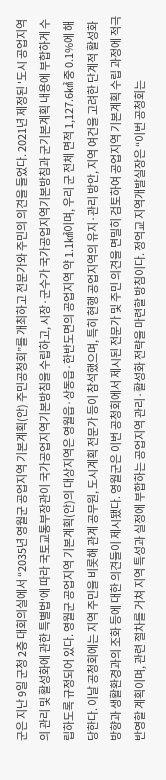군은 지난 9일 군청 2층 대회의실에서 “2035년 영월군 공업지역 기본계획(안) 주민공청회”를 개최하고 전문가와 주민의 의견을 들었다. 2021년 제정된 '도시 공업지역의 관리 및 활성화에 관한 특별법'에 따라 국토교통부장관이 국가공업지역기본방침을 수립하고, 시장·군수가 국가공업지역기본방침과 군기본계획 내용에 부합하게 수립하도록 규정되어 있다. 영월군 공업지역 기본계획(안)의 대상지역은 영월읍·상동읍·한반도면의 공업지역 약 1.1㎢이며, 우리 군 전체 면적 1,127.6㎢ 중 0.1%에 해당한다. 이날 공청회에는 지역 주민을 비롯해 관계 공무원, 도시계획 전문가 등이 참석했으며, 특히 현행 공업지역의 유지·관리 방안, 지역 여건을 고려한 단계적 활성화 방향과 생활환경과의 조화 등에 대한 의견들이 제시됐다. 영월군은 이번 공청회에서 제시된 전문가 및 주민 의견을 면밀히 검토하여 공업지역 기본계획 수립 과정에 적극 반영할 계획이며, 관련 절차를 거쳐 지역 특성과 실정에 부합하는 공업지역 관리·활성화 전략을 마련할 방침이다. 정억교 지역개발실장은 “이번 공청회는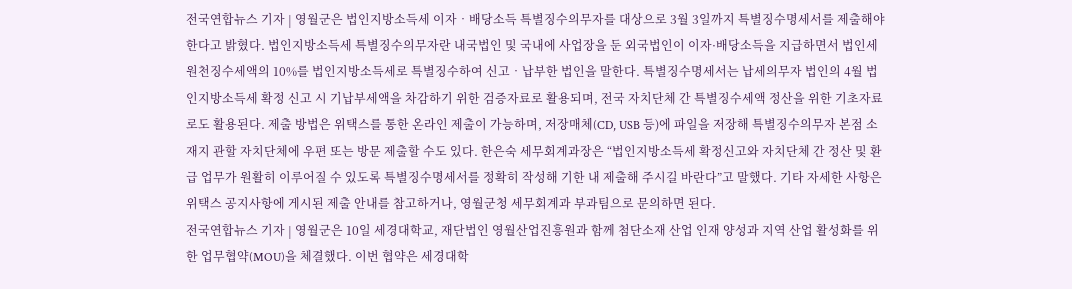전국연합뉴스 기자 | 영월군은 법인지방소득세 이자‧배당소득 특별징수의무자를 대상으로 3월 3일까지 특별징수명세서를 제출해야 한다고 밝혔다. 법인지방소득세 특별징수의무자란 내국법인 및 국내에 사업장을 둔 외국법인이 이자·배당소득을 지급하면서 법인세 원천징수세액의 10%를 법인지방소득세로 특별징수하여 신고‧납부한 법인을 말한다. 특별징수명세서는 납세의무자 법인의 4월 법인지방소득세 확정 신고 시 기납부세액을 차감하기 위한 검증자료로 활용되며, 전국 자치단체 간 특별징수세액 정산을 위한 기초자료로도 활용된다. 제출 방법은 위택스를 통한 온라인 제출이 가능하며, 저장매체(CD, USB 등)에 파일을 저장해 특별징수의무자 본점 소재지 관할 자치단체에 우편 또는 방문 제출할 수도 있다. 한은숙 세무회계과장은 “법인지방소득세 확정신고와 자치단체 간 정산 및 환급 업무가 원활히 이루어질 수 있도록 특별징수명세서를 정확히 작성해 기한 내 제출해 주시길 바란다”고 말했다. 기타 자세한 사항은 위택스 공지사항에 게시된 제출 안내를 참고하거나, 영월군청 세무회계과 부과팀으로 문의하면 된다.
전국연합뉴스 기자 | 영월군은 10일 세경대학교, 재단법인 영월산업진흥원과 함께 첨단소재 산업 인재 양성과 지역 산업 활성화를 위한 업무협약(MOU)을 체결했다. 이번 협약은 세경대학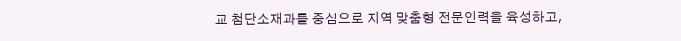교 첨단소재과를 중심으로 지역 맞춤형 전문인력을 육성하고,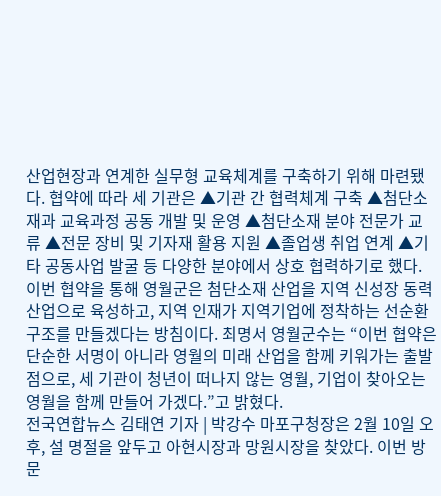산업현장과 연계한 실무형 교육체계를 구축하기 위해 마련됐다. 협약에 따라 세 기관은 ▲기관 간 협력체계 구축 ▲첨단소재과 교육과정 공동 개발 및 운영 ▲첨단소재 분야 전문가 교류 ▲전문 장비 및 기자재 활용 지원 ▲졸업생 취업 연계 ▲기타 공동사업 발굴 등 다양한 분야에서 상호 협력하기로 했다. 이번 협약을 통해 영월군은 첨단소재 산업을 지역 신성장 동력 산업으로 육성하고, 지역 인재가 지역기업에 정착하는 선순환 구조를 만들겠다는 방침이다. 최명서 영월군수는 “이번 협약은 단순한 서명이 아니라 영월의 미래 산업을 함께 키워가는 출발점으로, 세 기관이 청년이 떠나지 않는 영월, 기업이 찾아오는 영월을 함께 만들어 가겠다.”고 밝혔다.
전국연합뉴스 김태연 기자 | 박강수 마포구청장은 2월 10일 오후, 설 명절을 앞두고 아현시장과 망원시장을 찾았다. 이번 방문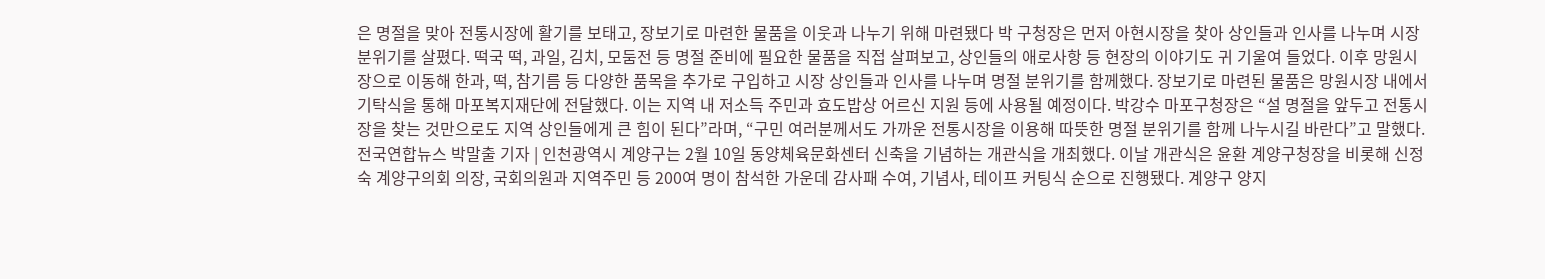은 명절을 맞아 전통시장에 활기를 보태고, 장보기로 마련한 물품을 이웃과 나누기 위해 마련됐다 박 구청장은 먼저 아현시장을 찾아 상인들과 인사를 나누며 시장 분위기를 살폈다. 떡국 떡, 과일, 김치, 모둠전 등 명절 준비에 필요한 물품을 직접 살펴보고, 상인들의 애로사항 등 현장의 이야기도 귀 기울여 들었다. 이후 망원시장으로 이동해 한과, 떡, 참기름 등 다양한 품목을 추가로 구입하고 시장 상인들과 인사를 나누며 명절 분위기를 함께했다. 장보기로 마련된 물품은 망원시장 내에서 기탁식을 통해 마포복지재단에 전달했다. 이는 지역 내 저소득 주민과 효도밥상 어르신 지원 등에 사용될 예정이다. 박강수 마포구청장은 “설 명절을 앞두고 전통시장을 찾는 것만으로도 지역 상인들에게 큰 힘이 된다”라며, “구민 여러분께서도 가까운 전통시장을 이용해 따뜻한 명절 분위기를 함께 나누시길 바란다”고 말했다.
전국연합뉴스 박말출 기자 | 인천광역시 계양구는 2월 10일 동양체육문화센터 신축을 기념하는 개관식을 개최했다. 이날 개관식은 윤환 계양구청장을 비롯해 신정숙 계양구의회 의장, 국회의원과 지역주민 등 200여 명이 참석한 가운데 감사패 수여, 기념사, 테이프 커팅식 순으로 진행됐다. 계양구 양지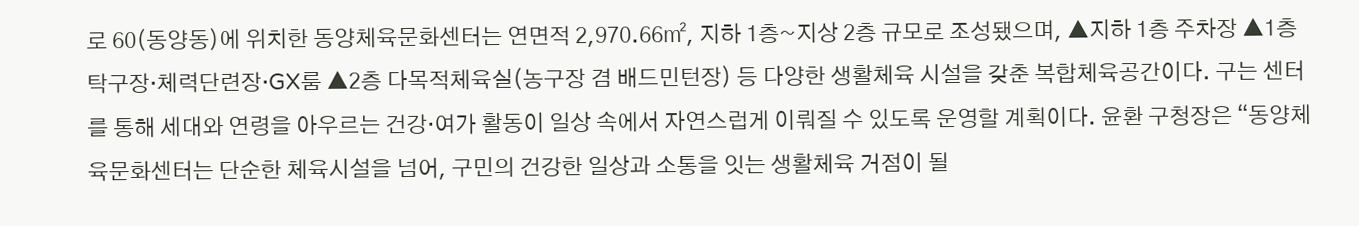로 60(동양동)에 위치한 동양체육문화센터는 연면적 2,970.66㎡, 지하 1층~지상 2층 규모로 조성됐으며, ▲지하 1층 주차장 ▲1층 탁구장·체력단련장·GX룸 ▲2층 다목적체육실(농구장 겸 배드민턴장) 등 다양한 생활체육 시설을 갖춘 복합체육공간이다. 구는 센터를 통해 세대와 연령을 아우르는 건강·여가 활동이 일상 속에서 자연스럽게 이뤄질 수 있도록 운영할 계획이다. 윤환 구청장은 “동양체육문화센터는 단순한 체육시설을 넘어, 구민의 건강한 일상과 소통을 잇는 생활체육 거점이 될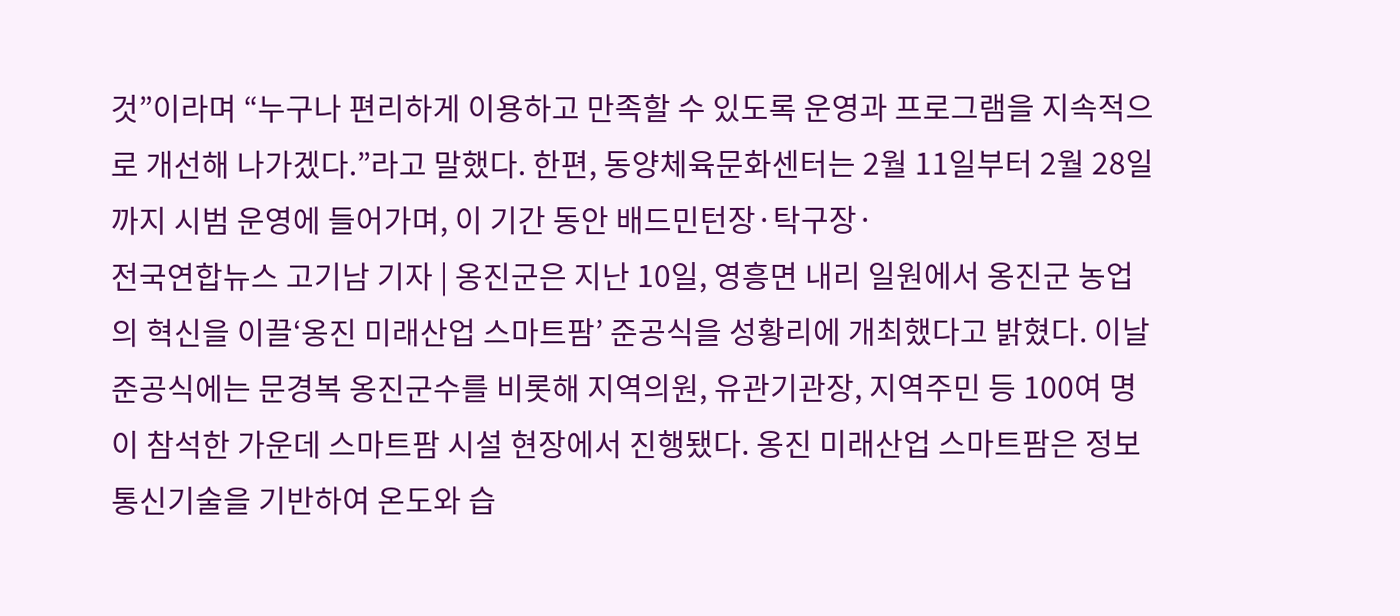것”이라며 “누구나 편리하게 이용하고 만족할 수 있도록 운영과 프로그램을 지속적으로 개선해 나가겠다.”라고 말했다. 한편, 동양체육문화센터는 2월 11일부터 2월 28일까지 시범 운영에 들어가며, 이 기간 동안 배드민턴장·탁구장·
전국연합뉴스 고기남 기자 | 옹진군은 지난 10일, 영흥면 내리 일원에서 옹진군 농업의 혁신을 이끌‘옹진 미래산업 스마트팜’ 준공식을 성황리에 개최했다고 밝혔다. 이날 준공식에는 문경복 옹진군수를 비롯해 지역의원, 유관기관장, 지역주민 등 100여 명이 참석한 가운데 스마트팜 시설 현장에서 진행됐다. 옹진 미래산업 스마트팜은 정보통신기술을 기반하여 온도와 습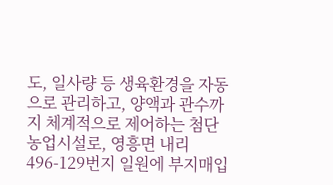도, 일사량 등 생육환경을 자동으로 관리하고, 양액과 관수까지 체계적으로 제어하는 첨단 농업시설로, 영흥면 내리 496-129번지 일원에 부지매입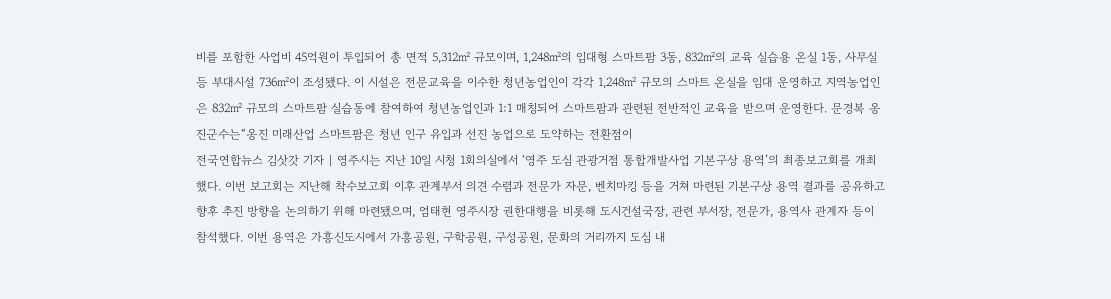비를 포함한 사업비 45억원이 투입되어 총 면적 5,312㎡ 규모이며, 1,248㎡의 임대형 스마트팜 3동, 832㎡의 교육 실습용 온실 1동, 사무실 등 부대시설 736㎡이 조성됐다. 이 시설은 전문교육을 이수한 청년농업인이 각각 1,248㎡ 규모의 스마트 온실을 임대 운영하고 지역농업인은 832㎡ 규모의 스마트팜 실습동에 참여하여 청년농업인과 1:1 매칭되어 스마트팜과 관련된 전반적인 교육을 받으며 운영한다. 문경복 옹진군수는“옹진 미래산업 스마트팜은 청년 인구 유입과 선진 농업으로 도약하는 전환점이
전국연합뉴스 김삿갓 기자 | 영주시는 지난 10일 시청 1회의실에서 ‘영주 도심 관광거점 통합개발사업 기본구상 용역’의 최종보고회를 개최했다. 이번 보고회는 지난해 착수보고회 이후 관계부서 의견 수렴과 전문가 자문, 벤치마킹 등을 거쳐 마련된 기본구상 용역 결과를 공유하고 향후 추진 방향을 논의하기 위해 마련됐으며, 엄태현 영주시장 권한대행을 비롯해 도시건설국장, 관련 부서장, 전문가, 용역사 관계자 등이 참석했다. 이번 용역은 가흥신도시에서 가흥공원, 구학공원, 구성공원, 문화의 거리까지 도심 내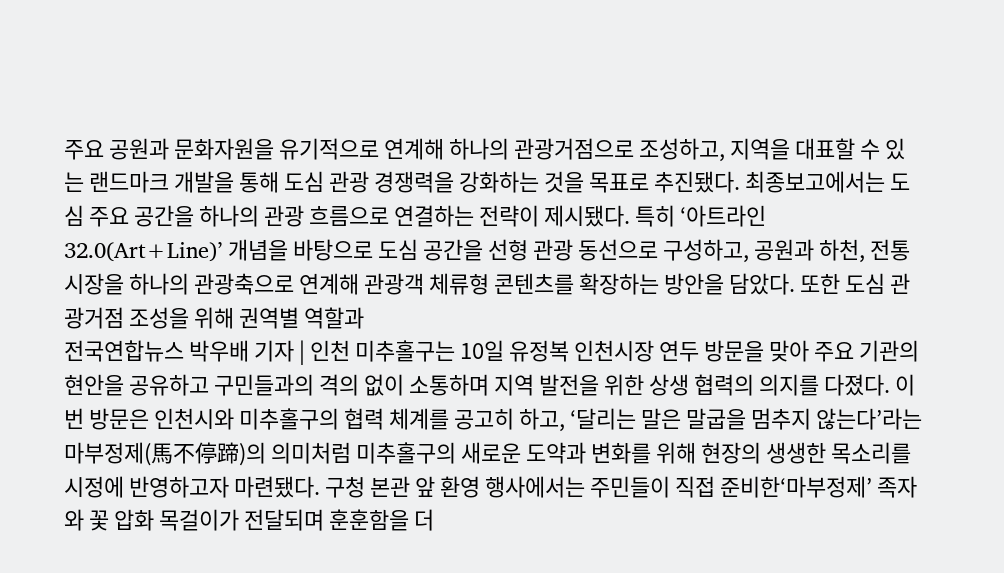주요 공원과 문화자원을 유기적으로 연계해 하나의 관광거점으로 조성하고, 지역을 대표할 수 있는 랜드마크 개발을 통해 도심 관광 경쟁력을 강화하는 것을 목표로 추진됐다. 최종보고에서는 도심 주요 공간을 하나의 관광 흐름으로 연결하는 전략이 제시됐다. 특히 ‘아트라인 32.0(Art+Line)’ 개념을 바탕으로 도심 공간을 선형 관광 동선으로 구성하고, 공원과 하천, 전통시장을 하나의 관광축으로 연계해 관광객 체류형 콘텐츠를 확장하는 방안을 담았다. 또한 도심 관광거점 조성을 위해 권역별 역할과
전국연합뉴스 박우배 기자 | 인천 미추홀구는 10일 유정복 인천시장 연두 방문을 맞아 주요 기관의 현안을 공유하고 구민들과의 격의 없이 소통하며 지역 발전을 위한 상생 협력의 의지를 다졌다. 이번 방문은 인천시와 미추홀구의 협력 체계를 공고히 하고, ‘달리는 말은 말굽을 멈추지 않는다’라는 마부정제(馬不停蹄)의 의미처럼 미추홀구의 새로운 도약과 변화를 위해 현장의 생생한 목소리를 시정에 반영하고자 마련됐다. 구청 본관 앞 환영 행사에서는 주민들이 직접 준비한‘마부정제’ 족자와 꽃 압화 목걸이가 전달되며 훈훈함을 더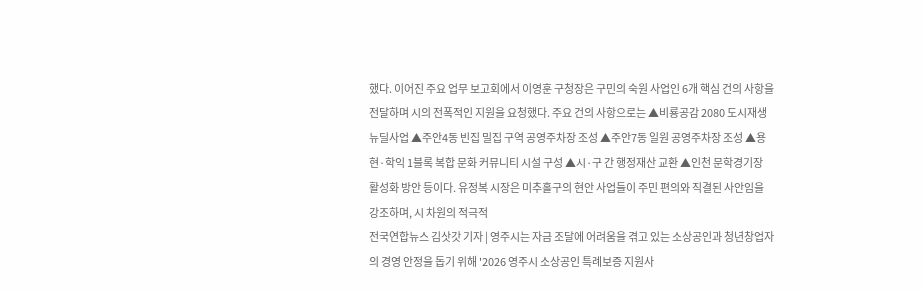했다. 이어진 주요 업무 보고회에서 이영훈 구청장은 구민의 숙원 사업인 6개 핵심 건의 사항을 전달하며 시의 전폭적인 지원을 요청했다. 주요 건의 사항으로는 ▲비룡공감 2080 도시재생 뉴딜사업 ▲주안4동 빈집 밀집 구역 공영주차장 조성 ▲주안7동 일원 공영주차장 조성 ▲용현·학익 1블록 복합 문화 커뮤니티 시설 구성 ▲시·구 간 행정재산 교환 ▲인천 문학경기장 활성화 방안 등이다. 유정복 시장은 미추홀구의 현안 사업들이 주민 편의와 직결된 사안임을 강조하며, 시 차원의 적극적
전국연합뉴스 김삿갓 기자 | 영주시는 자금 조달에 어려움을 겪고 있는 소상공인과 청년창업자의 경영 안정을 돕기 위해 '2026 영주시 소상공인 특례보증 지원사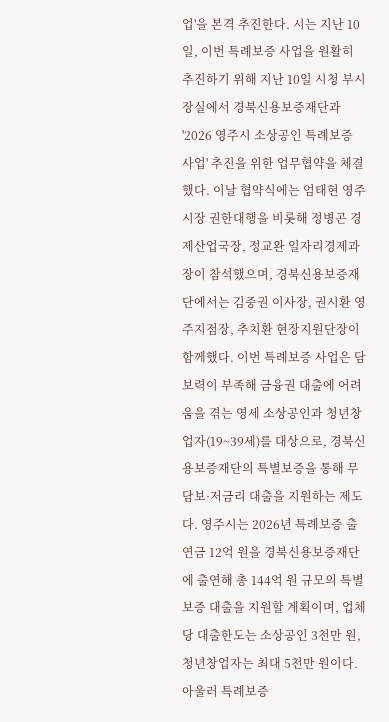업'을 본격 추진한다. 시는 지난 10일, 이번 특례보증 사업을 원활히 추진하기 위해 지난 10일 시청 부시장실에서 경북신용보증재단과 '2026 영주시 소상공인 특례보증 사업' 추진을 위한 업무협약을 체결했다. 이날 협약식에는 엄태현 영주시장 권한대행을 비롯해 정병곤 경제산업국장, 정교완 일자리경제과장이 참석했으며, 경북신용보증재단에서는 김중권 이사장, 권시환 영주지점장, 추치환 현장지원단장이 함께했다. 이번 특례보증 사업은 담보력이 부족해 금융권 대출에 어려움을 겪는 영세 소상공인과 청년창업자(19~39세)를 대상으로, 경북신용보증재단의 특별보증을 통해 무담보·저금리 대출을 지원하는 제도다. 영주시는 2026년 특례보증 출연금 12억 원을 경북신용보증재단에 출연해 총 144억 원 규모의 특별보증 대출을 지원할 계획이며, 업체당 대출한도는 소상공인 3천만 원, 청년창업자는 최대 5천만 원이다. 아울러 특례보증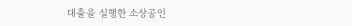대출을 실행한 소상공인